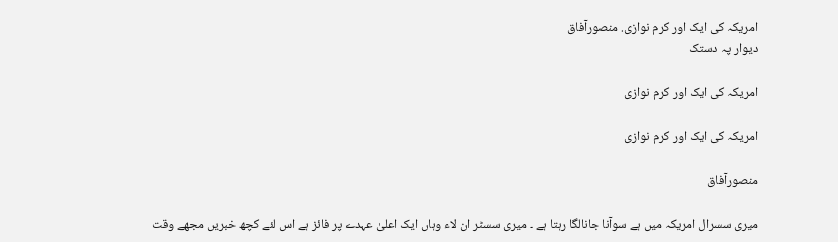امریکہ کی ایک اور کرم نوازی. منصورآفاق
دیوار پہ دستک

امریکہ کی ایک اور کرم نوازی

امریکہ کی ایک اور کرم نوازی

منصورآفاق

میری سسرال امریکہ میں ہے سوآنا جانالگا رہتا ہے ۔ میری سسٹر ان لاء وہاں ایک اعلیٰ عہدے پر فائز ہے اس لئے کچھ خبریں مجھے وقت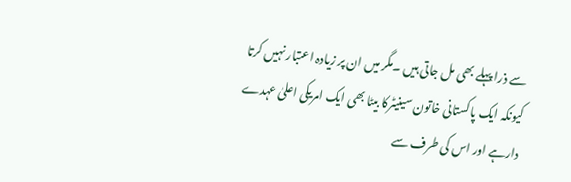سے ذرا پہلے بھی مل جاتی ہیں ۔مگر میں ان پر زیادہ اعتبار نہیں کرتا کیونکہ ایک پاکستانی خاتون سینیٹرکا بیٹا بھی ایک امریکی اعلیٰ عہدے دارہے اور اس کی طرف سے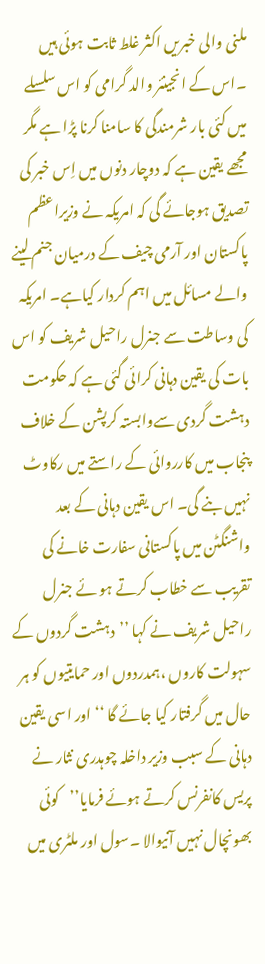ملنی والی خبریں اکثر غلط ثابت ہوئی ہیں ۔اس کے انجینئر والد گرامی کو اس سلسلے میں کئی بار شرمندگی کا سامنا کرنا پڑا ہے مگر مجھے یقین ہے کہ دوچار دنوں میں اِس خبر کی تصدیق ہوجائے گی کہ امریکہ نے وزیراعظم پاکستان اور آرمی چیف کے درمیان جنم لینے والے مسائل میں اہم کردار کیاہے۔ امریکہ کی وساطت سے جنرل راحیل شریف کو اس بات کی یقین دہانی کرائی گئی ہے کہ حکومت دہشت گردی سےوابستہ کرپشن کے خلاف پنجاب میں کارروائی کے راستے میں رکاوٹ نہیں بنے گی۔ اس یقین دہانی کے بعد واشنگٹن میں پاکستانی سفارت خانے کی تقریب سے خطاب کرتے ہو ئے جنرل راحیل شریف نے کہا ’’دہشت گردوں کے سہولت کاروں ،ہمدردوں اور حمایتیوں کو ہر حال میں گرفتار کیا جائے گا ‘‘اور اسی یقین دہانی کے سبب وزیر داخلہ چوہدری نثار نے پریس کانفرنس کرتے ہوئے فرمایا’’کوئی بھونچال نہیں آنیوالا ۔سول اور ملٹری میں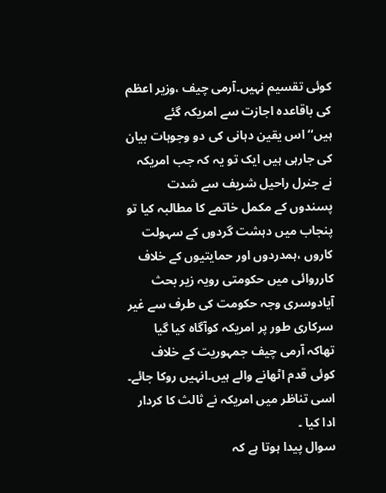کوئی تقسیم نہیں۔آرمی چیف ،وزیر اعظم کی باقاعدہ اجازت سے امریکہ گئے ہیں‘‘اس یقین دہانی کی دو وجوہات بیان کی جارہی ہیں ایک تو یہ کہ جب امریکہ نے جنرل راحیل شریف سے شدت پسندوں کے مکمل خاتمے کا مطالبہ کیا تو پنجاب میں دہشت گردوں کے سہولت کاروں ،ہمدردوں اور حمایتیوں کے خلاف کارروائی میں حکومتی رویہ زیر بحث آیادوسری وجہ حکومت کی طرف سے غیر سرکاری طور پر امریکہ کوآگاہ کیا گیا تھاکہ آرمی چیف جمہوریت کے خلاف کوئی قدم اٹھانے والے ہیں۔انہیں روکا جائے۔ اسی تناظر میں امریکہ نے ثالث کا کردار ادا کیا ۔
سوال پیدا ہوتا ہے کہ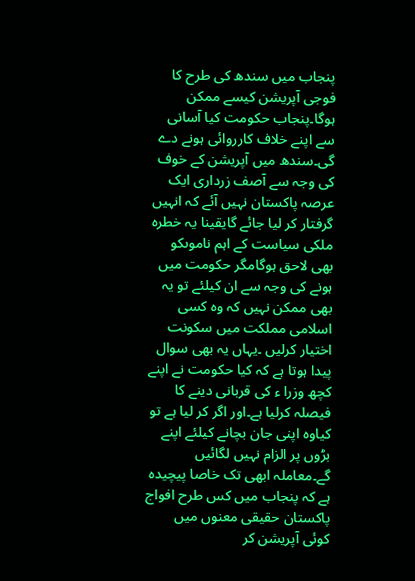پنجاب میں سندھ کی طرح کا فوجی آپریشن کیسے ممکن ہوگا۔پنجاب حکومت کیا آسانی سے اپنے خلاف کارروائی ہونے دے گی۔سندھ میں آپریشن کے خوف کی وجہ سے آصف زرداری ایک عرصہ پاکستان نہیں آئے کہ انہیں گرفتار کر لیا جائے گایقینا یہ خطرہ ملکی سیاست کے اہم ناموںکو بھی لاحق ہوگامگر حکومت میں ہونے کی وجہ سے ان کیلئے تو یہ بھی ممکن نہیں کہ وہ کسی اسلامی مملکت میں سکونت اختیار کرلیں ۔یہاں یہ بھی سوال پیدا ہوتا ہے کہ کیا حکومت نے اپنے کچھ وزرا ء کی قربانی دینے کا فیصلہ کرلیا ہے۔اور اگر کر لیا ہے تو کیاوہ اپنی جان بچانے کیلئے اپنے بڑوں پر الزام نہیں لگائیں گے۔معاملہ ابھی تک خاصا پیچیدہ ہے کہ پنجاب میں کس طرح افواج پاکستان حقیقی معنوں میں کوئی آپریشن کر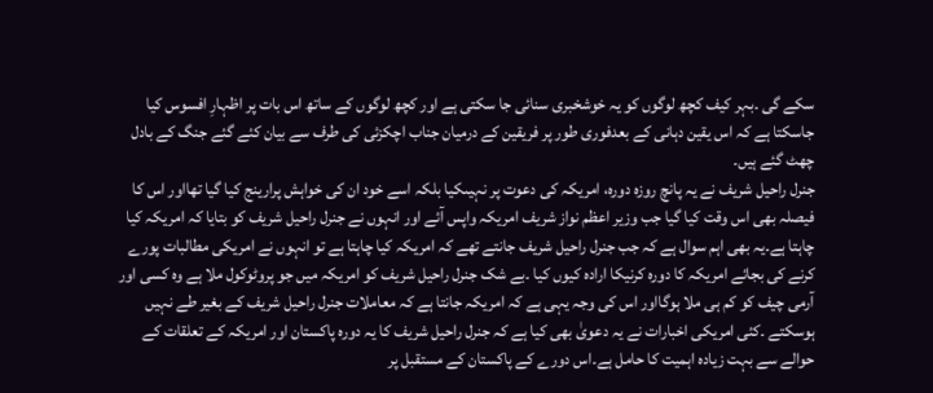سکے گی ۔بہر کیف کچھ لوگوں کو یہ خوشخبری سنائی جا سکتی ہے اور کچھ لوگوں کے ساتھ اس بات پر اظہارِ افسوس کیا جاسکتا ہے کہ اس یقین دہانی کے بعدفوری طور پر فریقین کے درمیان جناب اچکزئی کی طرف سے بیان کئے گئے جنگ کے بادل چھٹ گئے ہیں۔
جنرل راحیل شریف نے یہ پانچ روزہ دورہ، امریکہ کی دعوت پر نہیںکیا بلکہ اسے خود ان کی خواہش پرارینج کیا گیا تھااور اس کا فیصلہ بھی اس وقت کیا گیا جب وزیر اعظم نواز شریف امریکہ واپس آئے اور انہوں نے جنرل راحیل شریف کو بتایا کہ امریکہ کیا چاہتا ہے۔یہ بھی اہم سوال ہے کہ جب جنرل راحیل شریف جانتے تھے کہ امریکہ کیا چاہتا ہے تو انہوں نے امریکی مطالبات پورے کرنے کی بجائے امریکہ کا دورہ کرنیکا ارادہ کیوں کیا ۔بے شک جنرل راحیل شریف کو امریکہ میں جو پروٹوکول ملا ہے وہ کسی اور آرمی چیف کو کم ہی ملا ہوگااور اس کی وجہ یہی ہے کہ امریکہ جانتا ہے کہ معاملات جنرل راحیل شریف کے بغیر طے نہیں ہوسکتے ۔کئی امریکی اخبارات نے یہ دعویٰ بھی کیا ہے کہ جنرل راحیل شریف کا یہ دورہ پاکستان اور امریکہ کے تعلقات کے حوالے سے بہت زیادہ اہمیت کا حامل ہے۔اس دورے کے پاکستان کے مستقبل پر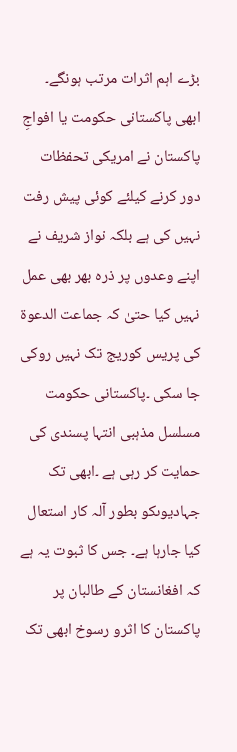بڑے اہم اثرات مرتب ہونگے۔ ابھی پاکستانی حکومت یا افواجِ پاکستان نے امریکی تحفظات دور کرنے کیلئے کوئی پیش رفت نہیں کی ہے بلکہ نواز شریف نے اپنے وعدوں پر ذرہ بھر بھی عمل نہیں کیا حتیٰ کہ جماعت الدعوۃ کی پریس کوریج تک نہیں روکی جا سکی ۔پاکستانی حکومت مسلسل مذہبی انتہا پسندی کی حمایت کر رہی ہے ۔ابھی تک جہادیوںکو بطور آلہ کار استعال کیا جارہا ہے۔ جس کا ثبوت یہ ہے کہ افغانستان کے طالبان پر پاکستان کا اثرو رسوخ ابھی تک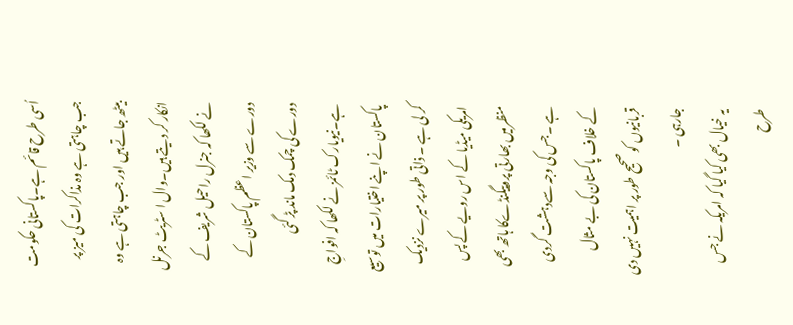اُسی طرح قائم ہے۔پاکستانی حکومت جب چاہتی ہے وہ مذاکرات کی میز پر بیٹھ جاتے ہیں اور جب چاہتی ہے وہ انکار کر دیتے ہیں۔وال ا سٹریٹ جرنل نے لکھا کہ جنرل راحیل شریف کے دورے سے وزیر اعظم پاکستان کے دورے کی چمک دمک ماند پڑ گئی ہے۔نیویارک ٹائمز نے لکھا کہ افواجِ پاکستان نے اپنے اختیارات میں توسیع کر لی ہے ۔ ذاتی طور پر میرے نزدیک امریکی میڈیا کے اس رویے کے پس منظرمیں بھارتی پروپیگنڈےکا ہاتھ بھی ہے ۔جس کی وجہ سےدہشت گردی کے خلاف پاکستان کی بے مثال قربانیوں کو صحیح طور پر اہمیت نہیں دی جارہی ۔
یہ خیال بھی کیا گیا کہ امریکہ نے جس طرح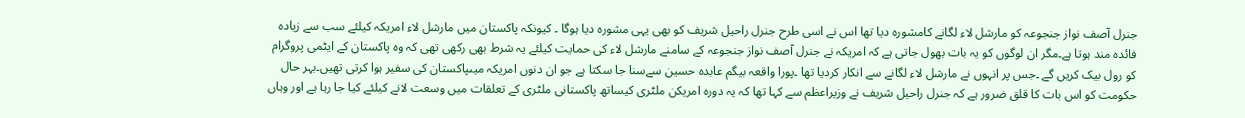جنرل آصف نواز جنجوعہ کو مارشل لاء لگانے کامشورہ دیا تھا اس نے اسی طرح جنرل راحیل شریف کو بھی یہی مشورہ دیا ہوگا ۔ کیونکہ پاکستان میں مارشل لاء امریکہ کیلئے سب سے زیادہ فائدہ مند ہوتا ہے۔مگر ان لوگوں کو یہ بات بھول جاتی ہے کہ امریکہ نے جنرل آصف نواز جنجوعہ کے سامنے مارشل لاء کی حمایت کیلئے یہ شرط بھی رکھی تھی کہ وہ پاکستان کے ایٹمی پروگرام کو رول بیک کریں گے ۔جس پر انہوں نے مارشل لاء لگانے سے انکار کردیا تھا ۔پورا واقعہ بیگم عابدہ حسین سےسنا جا سکتا ہے جو ان دنوں امریکہ میںپاکستان کی سفیر ہوا کرتی تھیں۔بہر حال حکومت کو اس بات کا قلق ضرور ہے کہ جنرل راحیل شریف نے وزیراعظم سے کہا تھا کہ یہ دورہ امریکن ملٹری کیساتھ پاکستانی ملٹری کے تعلقات میں وسعت لانے کیلئے کیا جا رہا ہے اور وہاں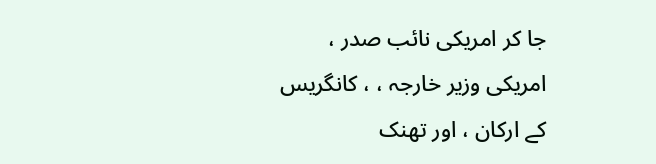جا کر امریکی نائب صدر ، امریکی وزیر خارجہ ، ، کانگریس کے ارکان ، اور تھنک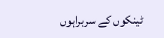ٹینکوں کے سربراہوں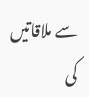سے ملاقاتیں کی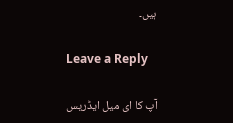ہیں۔

Leave a Reply

آپ کا ای میل ایڈریس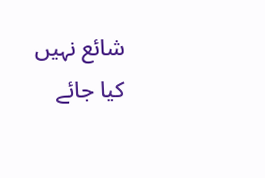شائع نہیں کیا جائے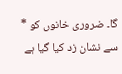گا۔ ضروری خانوں کو * سے نشان زد کیا گیا ہے